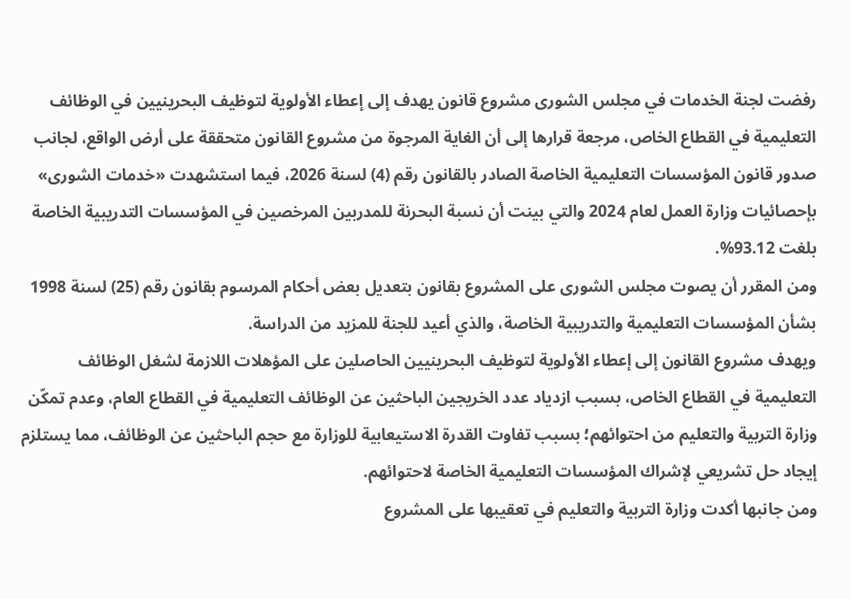رفضت لجنة الخدمات في مجلس الشورى مشروع قانون يهدف إلى إعطاء الأولوية لتوظيف البحرينيين في الوظائف التعليمية في القطاع الخاص، مرجعة قرارها إلى أن الغاية المرجوة من مشروع القانون متحققة على أرض الواقع، لجانب صدور قانون المؤسسات التعليمية الخاصة الصادر بالقانون رقم (4) لسنة 2026، فيما استشهدت «خدمات الشورى» بإحصائيات وزارة العمل لعام 2024 والتي بينت أن نسبة البحرنة للمدربين المرخصين في المؤسسات التدريبية الخاصة بلغت 93.12%.
ومن المقرر أن يصوت مجلس الشورى على المشروع بقانون بتعديل بعض أحكام المرسوم بقانون رقم (25) لسنة 1998 بشأن المؤسسات التعليمية والتدريبية الخاصة، والذي أعيد للجنة للمزيد من الدراسة.
ويهدف مشروع القانون إلى إعطاء الأولوية لتوظيف البحرينيين الحاصلين على المؤهلات اللازمة لشغل الوظائف التعليمية في القطاع الخاص، بسبب ازدياد عدد الخريجين الباحثين عن الوظائف التعليمية في القطاع العام، وعدم تمكّن وزارة التربية والتعليم من احتوائهم؛ بسبب تفاوت القدرة الاستيعابية للوزارة مع حجم الباحثين عن الوظائف، مما يستلزم إيجاد حل تشريعي لإشراك المؤسسات التعليمية الخاصة لاحتوائهم.
ومن جانبها أكدت وزارة التربية والتعليم في تعقيبها على المشروع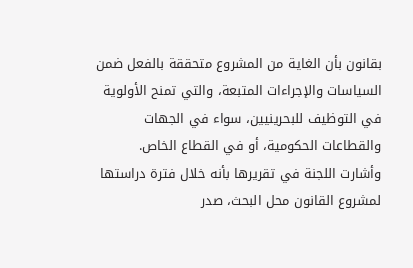بقانون بأن الغاية من المشروع متحققة بالفعل ضمن السياسات والإجراءات المتبعة، والتي تمنح الأولوية في التوظيف للبحرينيين، سواء في الجهات والقطاعات الحكومية، أو في القطاع الخاص.
وأشارت اللجنة في تقريرها بأنه خلال فترة دراستها لمشروع القانون محل البحث، صدر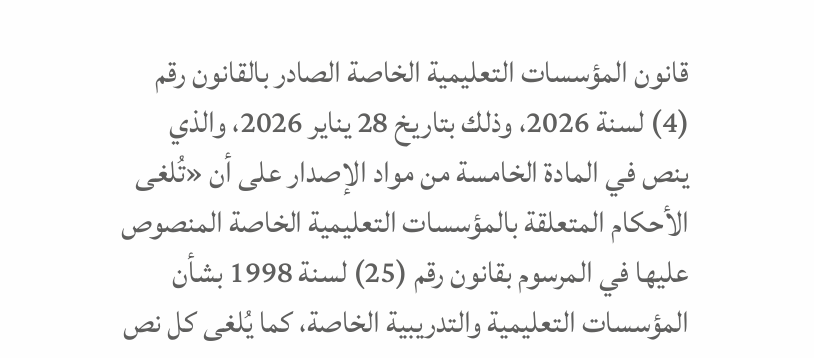قانون المؤسسات التعليمية الخاصة الصادر بالقانون رقم (4) لسنة 2026، وذلك بتاريخ 28 يناير 2026، والذي ينص في المادة الخامسة من مواد الإصدار على أن «تُلغى الأحكام المتعلقة بالمؤسسات التعليمية الخاصة المنصوص عليها في المرسوم بقانون رقم (25) لسنة 1998 بشأن المؤسسات التعليمية والتدريبية الخاصة، كما يُلغى كل نص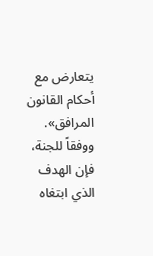يتعارض مع أحكام القانون المرافق».
ووفقاً للجنة، فإن الهدف الذي ابتغاه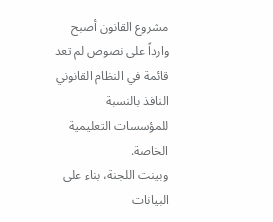مشروع القانون أصبح وارداً على نصوص لم تعد قائمة في النظام القانوني النافذ بالنسبة للمؤسسات التعليمية الخاصة.
وبينت اللجنة، بناء على البيانات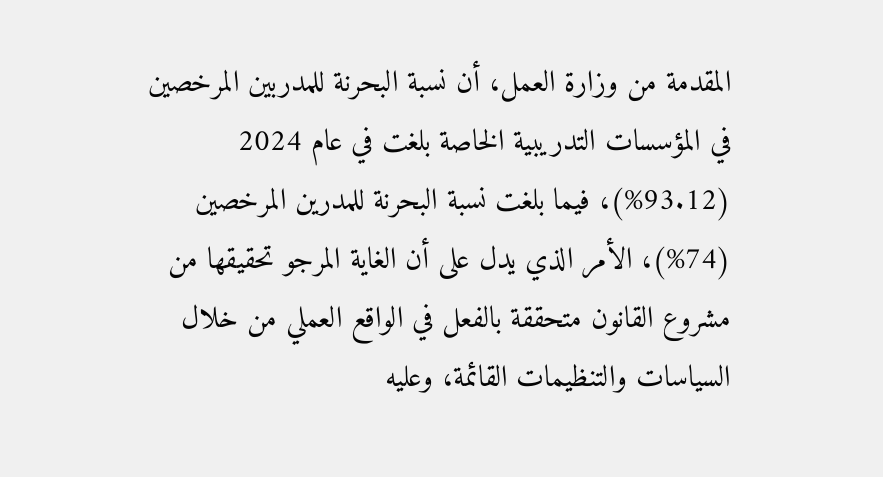المقدمة من وزارة العمل، أن نسبة البحرنة للمدربين المرخصين في المؤسسات التدريبية الخاصة بلغت في عام 2024 (93.12%)، فيما بلغت نسبة البحرنة للمدرين المرخصين (74%)، الأمر الذي يدل على أن الغاية المرجو تحقيقها من مشروع القانون متحققة بالفعل في الواقع العملي من خلال السياسات والتنظيمات القائمة، وعليه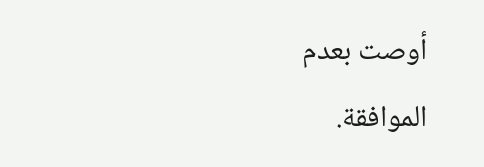أوصت بعدم الموافقة.